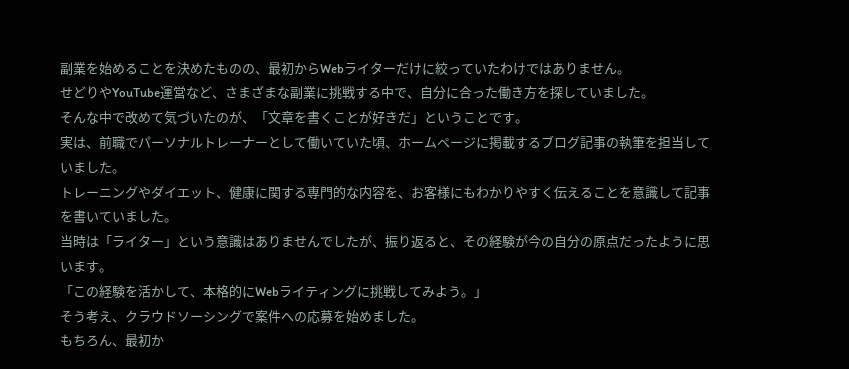副業を始めることを決めたものの、最初からWebライターだけに絞っていたわけではありません。
せどりやYouTube運営など、さまざまな副業に挑戦する中で、自分に合った働き方を探していました。
そんな中で改めて気づいたのが、「文章を書くことが好きだ」ということです。
実は、前職でパーソナルトレーナーとして働いていた頃、ホームページに掲載するブログ記事の執筆を担当していました。
トレーニングやダイエット、健康に関する専門的な内容を、お客様にもわかりやすく伝えることを意識して記事を書いていました。
当時は「ライター」という意識はありませんでしたが、振り返ると、その経験が今の自分の原点だったように思います。
「この経験を活かして、本格的にWebライティングに挑戦してみよう。」
そう考え、クラウドソーシングで案件への応募を始めました。
もちろん、最初か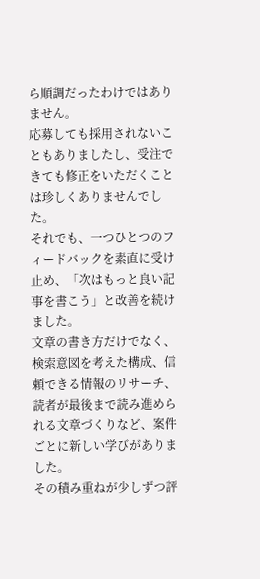ら順調だったわけではありません。
応募しても採用されないこともありましたし、受注できても修正をいただくことは珍しくありませんでした。
それでも、一つひとつのフィードバックを素直に受け止め、「次はもっと良い記事を書こう」と改善を続けました。
文章の書き方だけでなく、検索意図を考えた構成、信頼できる情報のリサーチ、読者が最後まで読み進められる文章づくりなど、案件ごとに新しい学びがありました。
その積み重ねが少しずつ評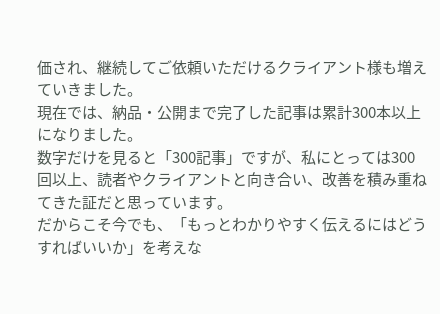価され、継続してご依頼いただけるクライアント様も増えていきました。
現在では、納品・公開まで完了した記事は累計300本以上になりました。
数字だけを見ると「300記事」ですが、私にとっては300回以上、読者やクライアントと向き合い、改善を積み重ねてきた証だと思っています。
だからこそ今でも、「もっとわかりやすく伝えるにはどうすればいいか」を考えな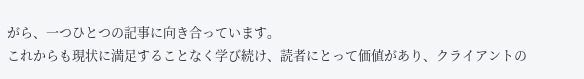がら、一つひとつの記事に向き合っています。
これからも現状に満足することなく学び続け、読者にとって価値があり、クライアントの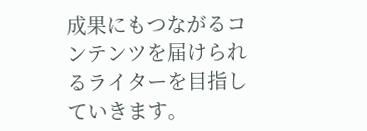成果にもつながるコンテンツを届けられるライターを目指していきます。